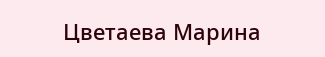Цветаева Марина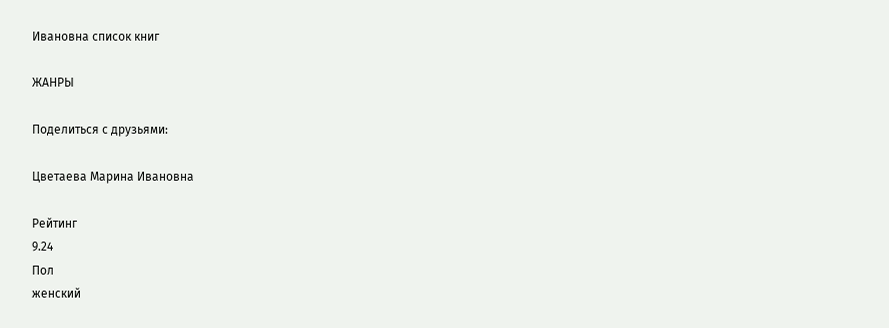Ивановна список книг

ЖАНРЫ

Поделиться с друзьями:

Цветаева Марина Ивановна

Рейтинг
9.24
Пол
женский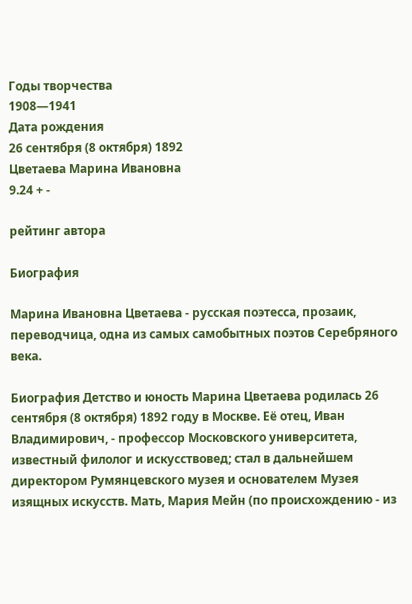Годы творчества
1908—1941
Дата рождения
26 сентября (8 октября) 1892
Цветаева Марина Ивановна
9.24 + -

рейтинг автора

Биография

Марина Ивановна Цветаева - русская поэтесса, прозаик, переводчица, одна из самых самобытных поэтов Серебряного века.

Биография Детство и юность Марина Цветаева родилась 26 сентября (8 октября) 1892 году в Москве. Её отец, Иван Владимирович, - профессор Московского университета, известный филолог и искусствовед; стал в дальнейшем директором Румянцевского музея и основателем Музея изящных искусств. Мать, Мария Мейн (по происхождению - из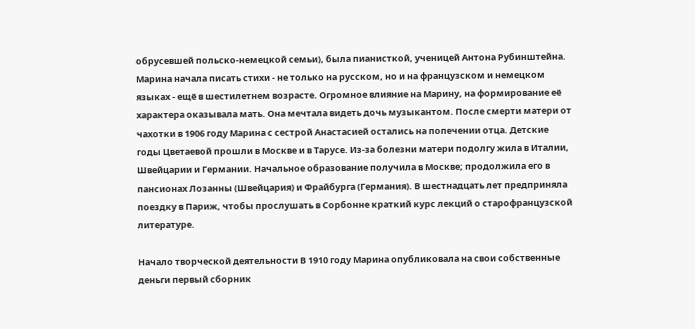обрусевшей польско-немецкой семьи), была пианисткой, ученицей Антона Рубинштейна. Марина начала писать стихи - не только на русском, но и на французском и немецком языках - ещё в шестилетнем возрасте. Огромное влияние на Марину, на формирование её характера оказывала мать. Она мечтала видеть дочь музыкантом. После смерти матери от чахотки в 1906 году Марина с сестрой Анастасией остались на попечении отца. Детские годы Цветаевой прошли в Москве и в Тарусе. Из-за болезни матери подолгу жила в Италии, Швейцарии и Германии. Начальное образование получила в Москве; продолжила его в пансионах Лозанны (Швейцария) и Фрайбурга (Германия). В шестнадцать лет предприняла поездку в Париж, чтобы прослушать в Сорбонне краткий курс лекций о старофранцузской литературе.

Начало творческой деятельности В 1910 году Марина опубликовала на свои собственные деньги первый сборник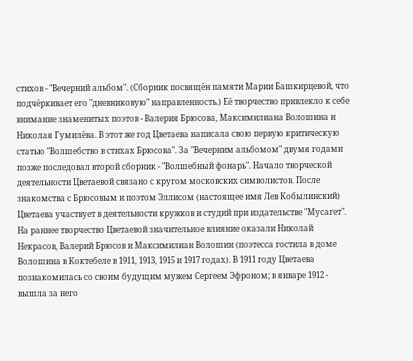стихов - "Вечерний альбом". (Сборник посвящён памяти Марии Башкирцевой, что подчёркивает его "дневниковую" направленность.) Её творчество привлекло к себе внимание знаменитых поэтов - Валерия Брюсова, Максимилиана Волошина и Николая Гумилёва. В этот же год Цветаева написала свою первую критическую статью "Волшебство в стихах Брюсова". За "Вечерним альбомом" двумя годами позже последовал второй сборник - "Волшебный фонарь". Начало творческой деятельности Цветаевой связано с кругом московских символистов. После знакомства с Брюсовым и поэтом Эллисом (настоящее имя Лев Кобылинский) Цветаева участвует в деятельности кружков и студий при издательстве "Мусагет". На раннее творчество Цветаевой значительное влияние оказали Николай Некрасов, Валерий Брюсов и Максимилиан Волошин (поэтесса гостила в доме Волошина в Коктебеле в 1911, 1913, 1915 и 1917 годах). В 1911 году Цветаева познакомилась со своим будущим мужем Сергеем Эфроном; в январе 1912 - вышла за него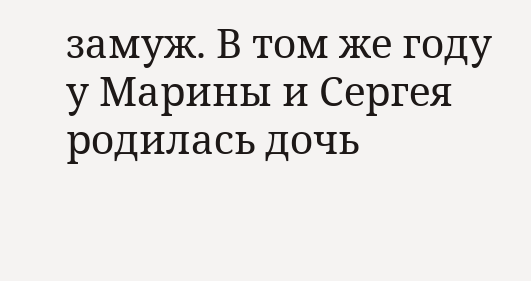замуж. В том же году у Марины и Сергея родилась дочь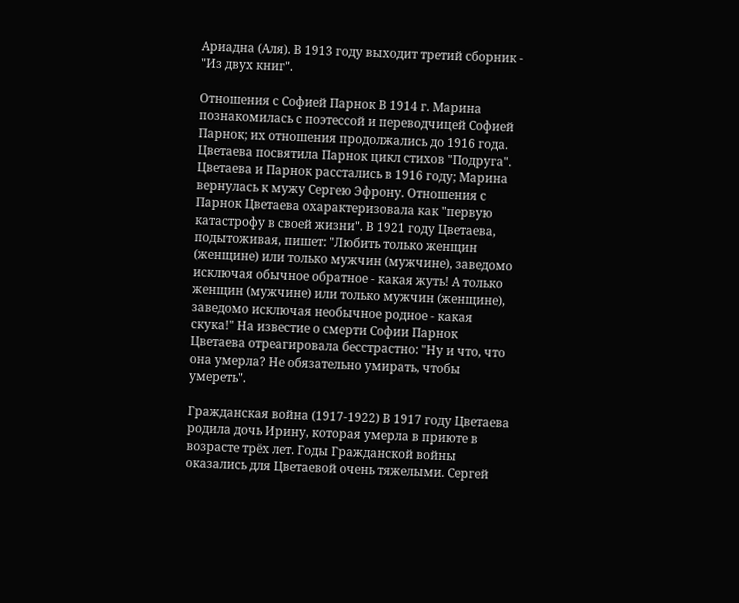Ариадна (Аля). В 1913 году выходит третий сборник - "Из двух книг".

Отношения с Софией Парнок В 1914 г. Марина познакомилась с поэтессой и переводчицей Софией Парнок; их отношения продолжались до 1916 года. Цветаева посвятила Парнок цикл стихов "Подруга". Цветаева и Парнок расстались в 1916 году; Марина вернулась к мужу Сергею Эфрону. Отношения с Парнок Цветаева охарактеризовала как "первую катастрофу в своей жизни". В 1921 году Цветаева, подытоживая, пишет: "Любить только женщин (женщине) или только мужчин (мужчине), заведомо исключая обычное обратное - какая жуть! А только женщин (мужчине) или только мужчин (женщине), заведомо исключая необычное родное - какая скука!" На известие о смерти Софии Парнок Цветаева отреагировала бесстрастно: "Ну и что, что она умерла? Не обязательно умирать, чтобы умереть".

Гражданская война (1917-1922) В 1917 году Цветаева родила дочь Ирину, которая умерла в приюте в возрасте трёх лет. Годы Гражданской войны оказались для Цветаевой очень тяжелыми. Сергей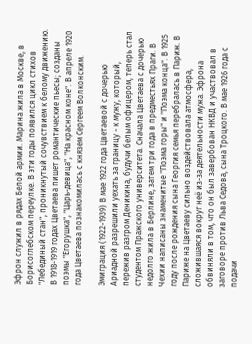Эфрон служил в рядах Белой армии. Марина жила в Москве, в Борисоглебском переулке. В эти годы появился цикл стихов "Лебединый стан", проникнутый сочувствием к белому движению. В 1918-1919 годах Цветаева пишет романтические пьесы; созданы поэмы "Егорушка", "Царь-девица", "На красном коне". В апреле 1920 года Цветаева познакомилась с князем Сергеем Волконским.

Эмиграция (1922-1939) В мае 1922 года Цветаевой с дочерью Ариадной разрешили уехать за границу - к мужу, который, пережив разгром Деникина, будучи белым офицером, теперь стал студентом Пражского университета. Сначала Цветаева с дочерью недолго жила в Берлине, затем три года в предместьях Праги. В Чехии написаны знаменитые "Поэма горы" и "Поэма конца". В 1925 году после рождения сына Георгия семья перебралась в Париж. В Париже на Цветаеву сильно воздействовала атмосфера, сложившаяся вокруг неё из-за деятельности мужа. Эфрона обвиняли в том, что он был завербован НКВД и участвовал в заговоре против Льва Седова, сына Троцкого. В мае 1926 года с подачи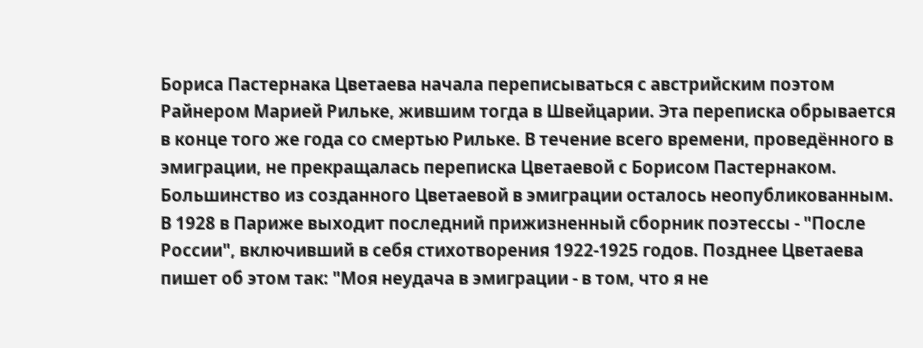Бориса Пастернака Цветаева начала переписываться с австрийским поэтом Райнером Марией Рильке, жившим тогда в Швейцарии. Эта переписка обрывается в конце того же года со смертью Рильке. В течение всего времени, проведённого в эмиграции, не прекращалась переписка Цветаевой с Борисом Пастернаком. Большинство из созданного Цветаевой в эмиграции осталось неопубликованным. В 1928 в Париже выходит последний прижизненный сборник поэтессы - "После России", включивший в себя стихотворения 1922-1925 годов. Позднее Цветаева пишет об этом так: "Моя неудача в эмиграции - в том, что я не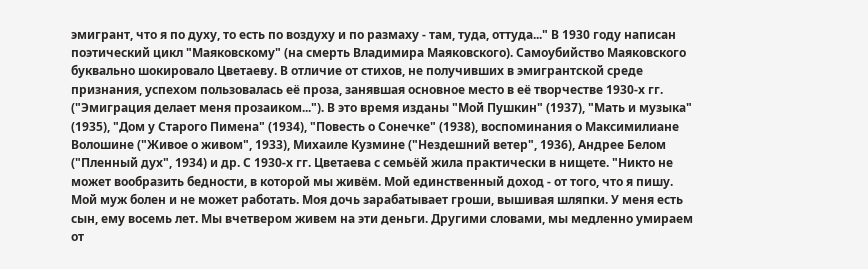эмигрант, что я по духу, то есть по воздуху и по размаху - там, туда, оттуда..." В 1930 году написан поэтический цикл "Маяковскому" (на смерть Владимира Маяковского). Самоубийство Маяковского буквально шокировало Цветаеву. В отличие от стихов, не получивших в эмигрантской среде признания, успехом пользовалась её проза, занявшая основное место в её творчестве 1930-х гг. ("Эмиграция делает меня прозаиком..."). В это время изданы "Мой Пушкин" (1937), "Мать и музыка" (1935), "Дом у Старого Пимена" (1934), "Повесть о Сонечке" (1938), воспоминания о Максимилиане Волошине ("Живое о живом", 1933), Михаиле Кузмине ("Нездешний ветер", 1936), Андрее Белом ("Пленный дух", 1934) и др. С 1930-х гг. Цветаева с семьёй жила практически в нищете. "Никто не может вообразить бедности, в которой мы живём. Мой единственный доход - от того, что я пишу. Мой муж болен и не может работать. Моя дочь зарабатывает гроши, вышивая шляпки. У меня есть сын, ему восемь лет. Мы вчетвером живем на эти деньги. Другими словами, мы медленно умираем от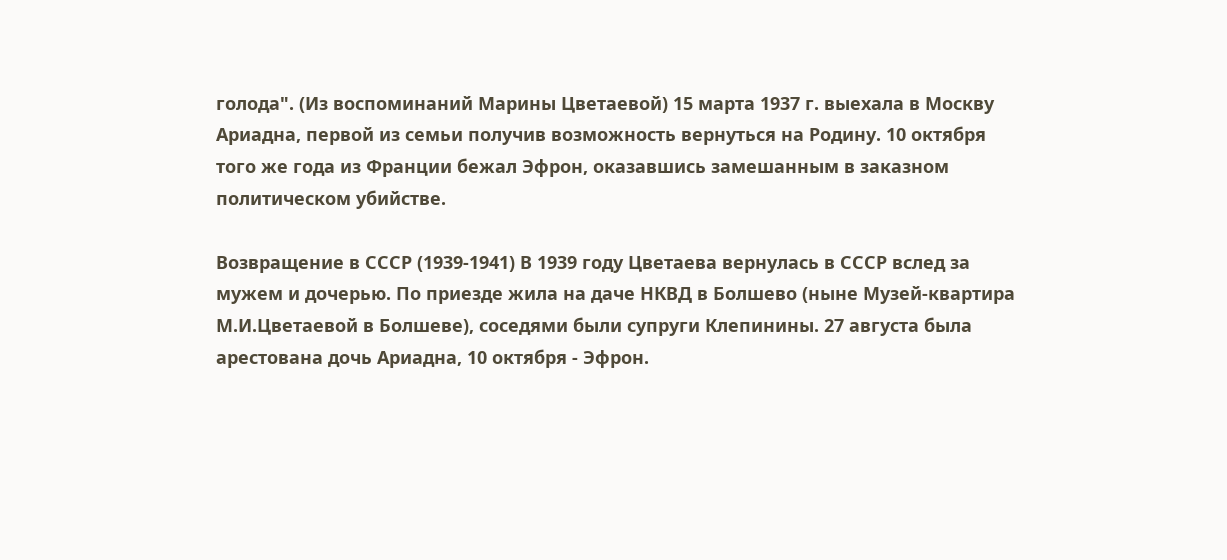голода". (Из воспоминаний Марины Цветаевой) 15 марта 1937 г. выехала в Москву Ариадна, первой из семьи получив возможность вернуться на Родину. 10 октября того же года из Франции бежал Эфрон, оказавшись замешанным в заказном политическом убийстве.

Возвращение в СССР (1939-1941) В 1939 году Цветаева вернулась в СССР вслед за мужем и дочерью. По приезде жила на даче НКВД в Болшево (ныне Музей-квартира М.И.Цветаевой в Болшеве), соседями были супруги Клепинины. 27 августа была арестована дочь Ариадна, 10 октября - Эфрон.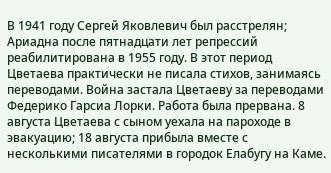В 1941 году Сергей Яковлевич был расстрелян; Ариадна после пятнадцати лет репрессий реабилитирована в 1955 году. В этот период Цветаева практически не писала стихов, занимаясь переводами. Война застала Цветаеву за переводами Федерико Гарсиа Лорки. Работа была прервана. 8 августа Цветаева с сыном уехала на пароходе в эвакуацию; 18 августа прибыла вместе с несколькими писателями в городок Елабугу на Каме.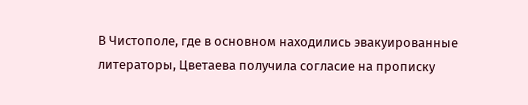В Чистополе, где в основном находились эвакуированные литераторы, Цветаева получила согласие на прописку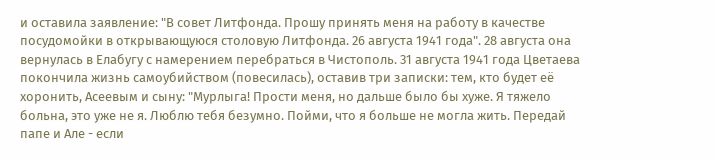и оставила заявление: "В совет Литфонда. Прошу принять меня на работу в качестве посудомойки в открывающуюся столовую Литфонда. 26 августа 1941 года". 28 августа она вернулась в Елабугу с намерением перебраться в Чистополь. 31 августа 1941 года Цветаева покончила жизнь самоубийством (повесилась), оставив три записки: тем, кто будет её хоронить, Асеевым и сыну: "Мурлыга! Прости меня, но дальше было бы хуже. Я тяжело больна, это уже не я. Люблю тебя безумно. Пойми, что я больше не могла жить. Передай папе и Але - если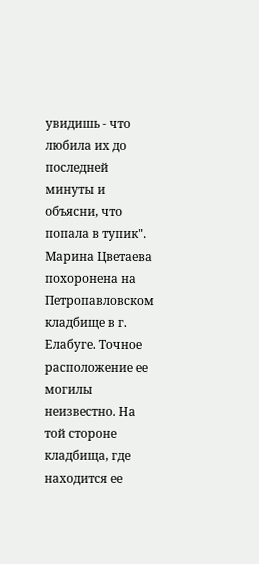увидишь - что любила их до последней минуты и объясни, что попала в тупик". Марина Цветаева похоронена на Петропавловском кладбище в г. Елабуге. Точное расположение ее могилы неизвестно. На той стороне кладбища, где находится ее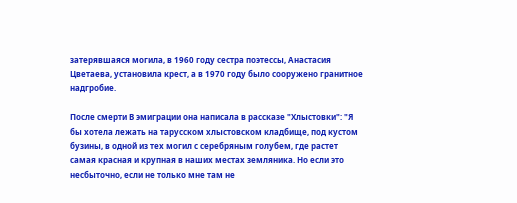затерявшаяся могила, в 1960 году сестра поэтессы, Анастасия Цветаева, установила крест, а в 1970 году было сооружено гранитное надгробие.

После смерти В эмиграции она написала в рассказе "Хлыстовки": "Я бы хотела лежать на тарусском хлыстовском кладбище, под кустом бузины, в одной из тех могил с серебряным голубем, где растет самая красная и крупная в наших местах земляника. Но если это несбыточно, если не только мне там не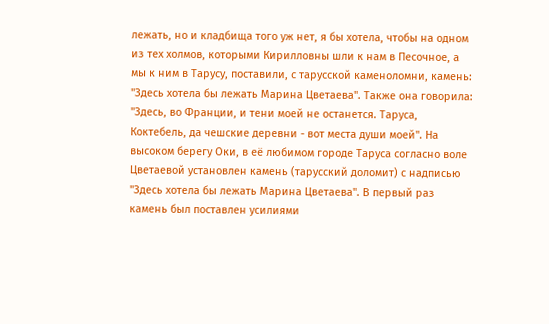лежать, но и кладбища того уж нет, я бы хотела, чтобы на одном из тех холмов, которыми Кирилловны шли к нам в Песочное, а мы к ним в Тарусу, поставили, с тарусской каменоломни, камень: "Здесь хотела бы лежать Марина Цветаева". Также она говорила: "Здесь, во Франции, и тени моей не останется. Таруса, Коктебель, да чешские деревни - вот места души моей". На высоком берегу Оки, в её любимом городе Таруса согласно воле Цветаевой установлен камень (тарусский доломит) с надписью "Здесь хотела бы лежать Марина Цветаева". В первый раз камень был поставлен усилиями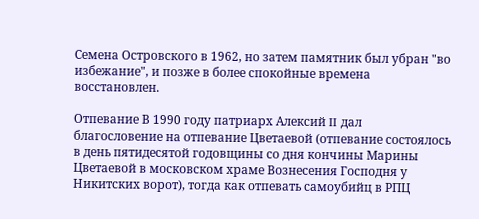Семена Островского в 1962, но затем памятник был убран "во избежание", и позже в более спокойные времена восстановлен.

Отпевание В 1990 году патриарх Алексий II дал благословение на отпевание Цветаевой (отпевание состоялось в день пятидесятой годовщины со дня кончины Марины Цветаевой в московском храме Вознесения Господня у Никитских ворот), тогда как отпевать самоубийц в РПЦ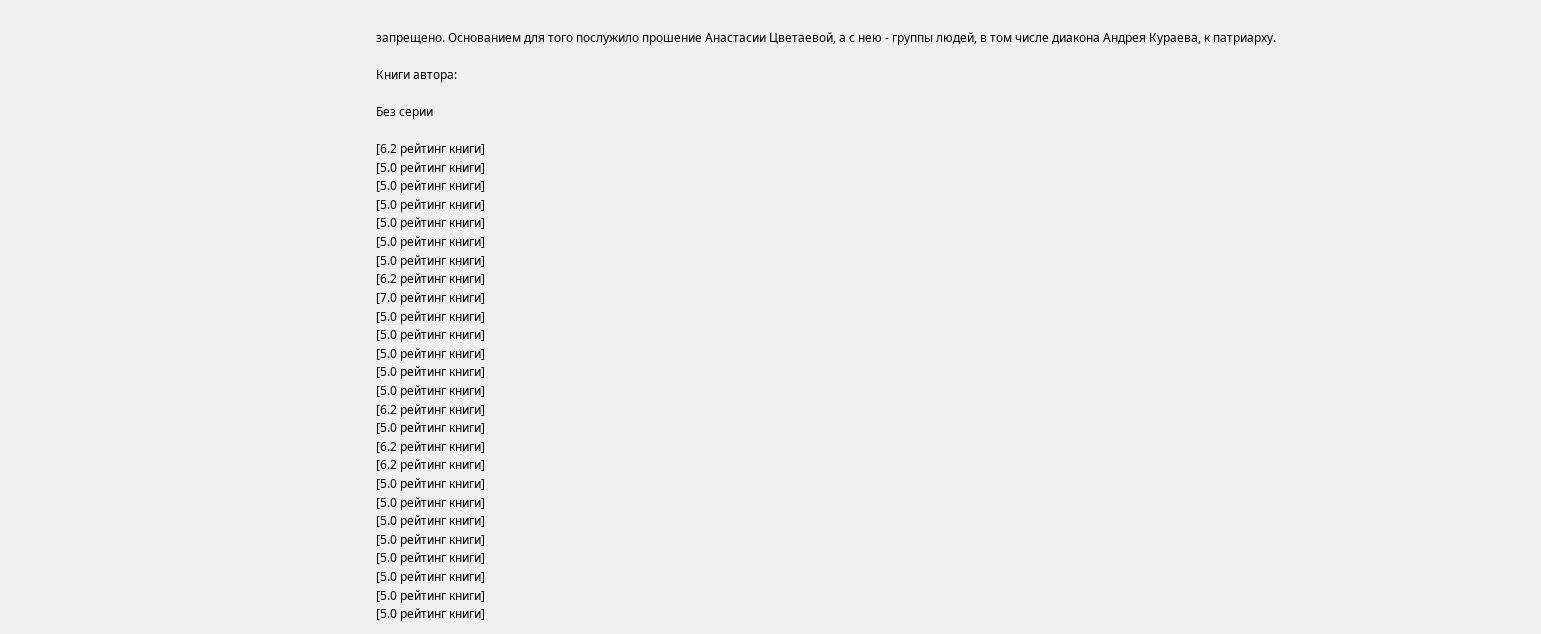запрещено. Основанием для того послужило прошение Анастасии Цветаевой, а с нею - группы людей, в том числе диакона Андрея Кураева, к патриарху.

Книги автора:

Без серии

[6.2 рейтинг книги]
[5.0 рейтинг книги]
[5.0 рейтинг книги]
[5.0 рейтинг книги]
[5.0 рейтинг книги]
[5.0 рейтинг книги]
[5.0 рейтинг книги]
[6.2 рейтинг книги]
[7.0 рейтинг книги]
[5.0 рейтинг книги]
[5.0 рейтинг книги]
[5.0 рейтинг книги]
[5.0 рейтинг книги]
[5.0 рейтинг книги]
[6.2 рейтинг книги]
[5.0 рейтинг книги]
[6.2 рейтинг книги]
[6.2 рейтинг книги]
[5.0 рейтинг книги]
[5.0 рейтинг книги]
[5.0 рейтинг книги]
[5.0 рейтинг книги]
[5.0 рейтинг книги]
[5.0 рейтинг книги]
[5.0 рейтинг книги]
[5.0 рейтинг книги]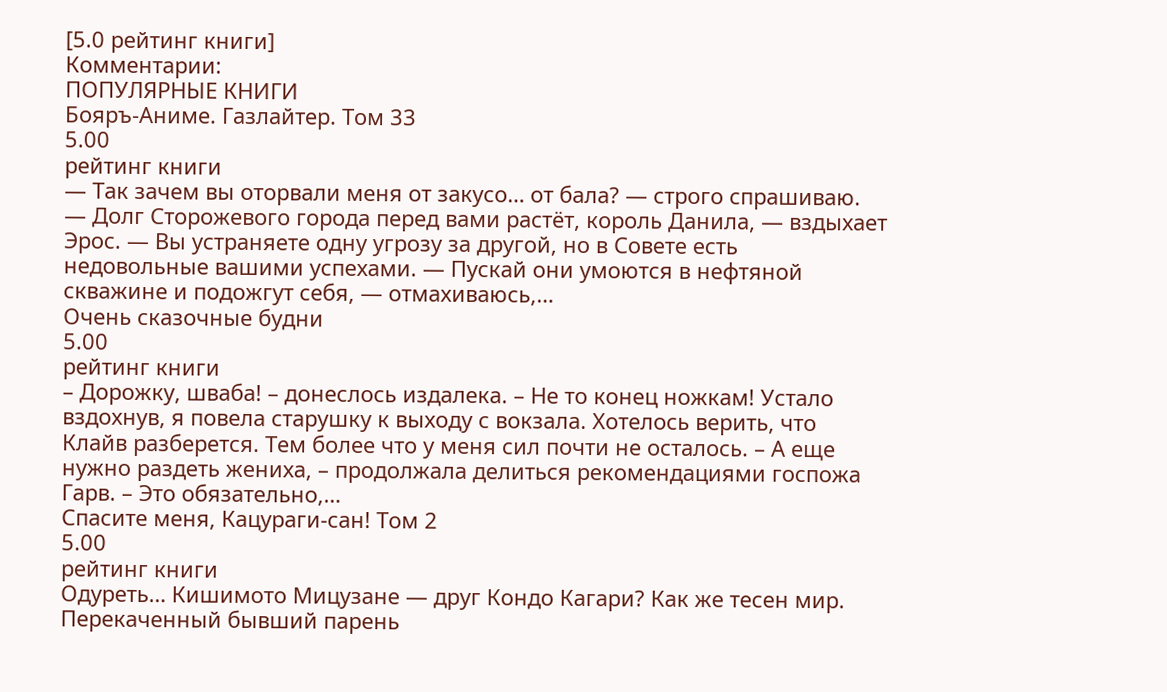[5.0 рейтинг книги]
Комментарии:
ПОПУЛЯРНЫЕ КНИГИ
Бояръ-Аниме. Газлайтер. Том 33
5.00
рейтинг книги
— Так зачем вы оторвали меня от закусо… от бала? — строго спрашиваю. — Долг Сторожевого города перед вами растёт, король Данила, — вздыхает Эрос. — Вы устраняете одну угрозу за другой, но в Совете есть недовольные вашими успехами. — Пускай они умоются в нефтяной скважине и подожгут себя, — отмахиваюсь,…
Очень сказочные будни
5.00
рейтинг книги
– Дорожку, шваба! – донеслось издалека. – Не то конец ножкам! Устало вздохнув, я повела старушку к выходу с вокзала. Хотелось верить, что Клайв разберется. Тем более что у меня сил почти не осталось. – А еще нужно раздеть жениха, – продолжала делиться рекомендациями госпожа Гарв. – Это обязательно,…
Спасите меня, Кацураги-сан! Том 2
5.00
рейтинг книги
Одуреть… Кишимото Мицузане — друг Кондо Кагари? Как же тесен мир. Перекаченный бывший парень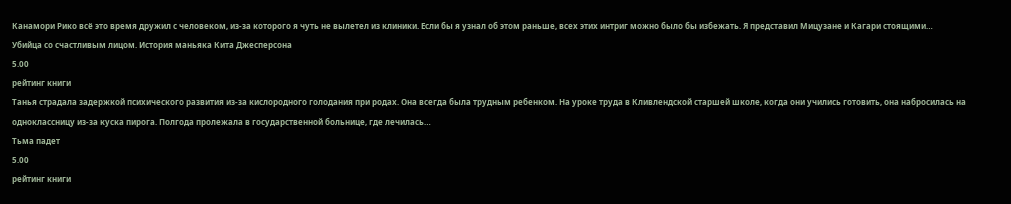Канамори Рико всё это время дружил с человеком, из-за которого я чуть не вылетел из клиники. Если бы я узнал об этом раньше, всех этих интриг можно было бы избежать. Я представил Мицузане и Кагари стоящими…
Убийца со счастливым лицом. История маньяка Кита Джесперсона
5.00
рейтинг книги
Танья страдала задержкой психического развития из-за кислородного голодания при родах. Она всегда была трудным ребенком. На уроке труда в Кливлендской старшей школе, когда они учились готовить, она набросилась на одноклассницу из-за куска пирога. Полгода пролежала в государственной больнице, где лечилась…
Тьма падет
5.00
рейтинг книги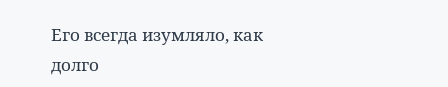Его всегда изумляло, как долго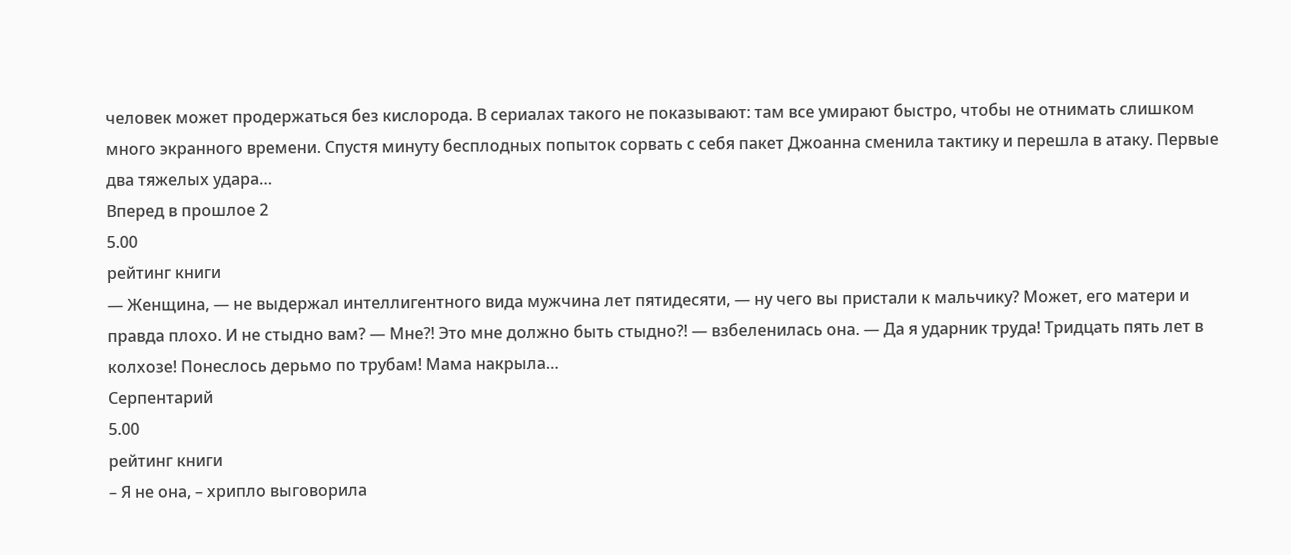человек может продержаться без кислорода. В сериалах такого не показывают: там все умирают быстро, чтобы не отнимать слишком много экранного времени. Спустя минуту бесплодных попыток сорвать с себя пакет Джоанна сменила тактику и перешла в атаку. Первые два тяжелых удара…
Вперед в прошлое 2
5.00
рейтинг книги
— Женщина, — не выдержал интеллигентного вида мужчина лет пятидесяти, — ну чего вы пристали к мальчику? Может, его матери и правда плохо. И не стыдно вам? — Мне?! Это мне должно быть стыдно?! — взбеленилась она. — Да я ударник труда! Тридцать пять лет в колхозе! Понеслось дерьмо по трубам! Мама накрыла…
Серпентарий
5.00
рейтинг книги
– Я не она, – хрипло выговорила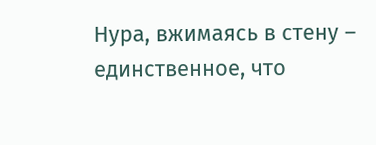Нура, вжимаясь в стену – единственное, что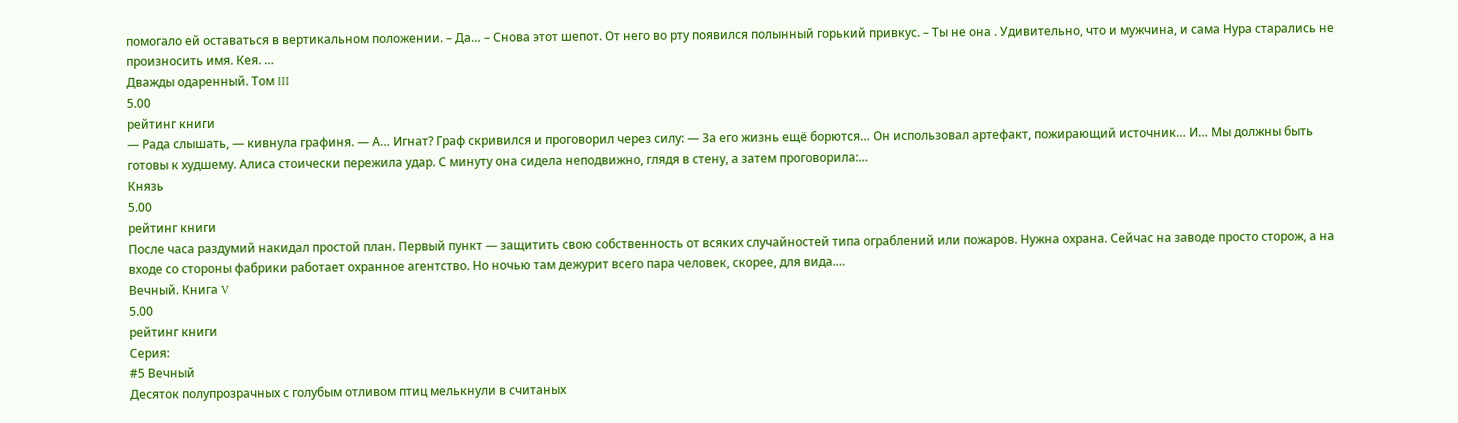помогало ей оставаться в вертикальном положении. – Да… – Снова этот шепот. От него во рту появился полынный горький привкус. – Ты не она . Удивительно, что и мужчина, и сама Нура старались не произносить имя. Кея. …
Дважды одаренный. Том III
5.00
рейтинг книги
— Рада слышать, — кивнула графиня. — А… Игнат? Граф скривился и проговорил через силу: — За его жизнь ещё борются… Он использовал артефакт, пожирающий источник… И… Мы должны быть готовы к худшему. Алиса стоически пережила удар. С минуту она сидела неподвижно, глядя в стену, а затем проговорила:…
Князь
5.00
рейтинг книги
После часа раздумий накидал простой план. Первый пункт — защитить свою собственность от всяких случайностей типа ограблений или пожаров. Нужна охрана. Сейчас на заводе просто сторож, а на входе со стороны фабрики работает охранное агентство. Но ночью там дежурит всего пара человек, скорее, для вида.…
Вечный. Книга V
5.00
рейтинг книги
Серия:
#5 Вечный
Десяток полупрозрачных с голубым отливом птиц мелькнули в считаных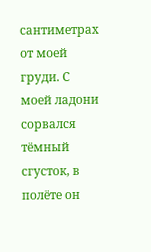сантиметрах от моей груди. С моей ладони сорвался тёмный сгусток, в полёте он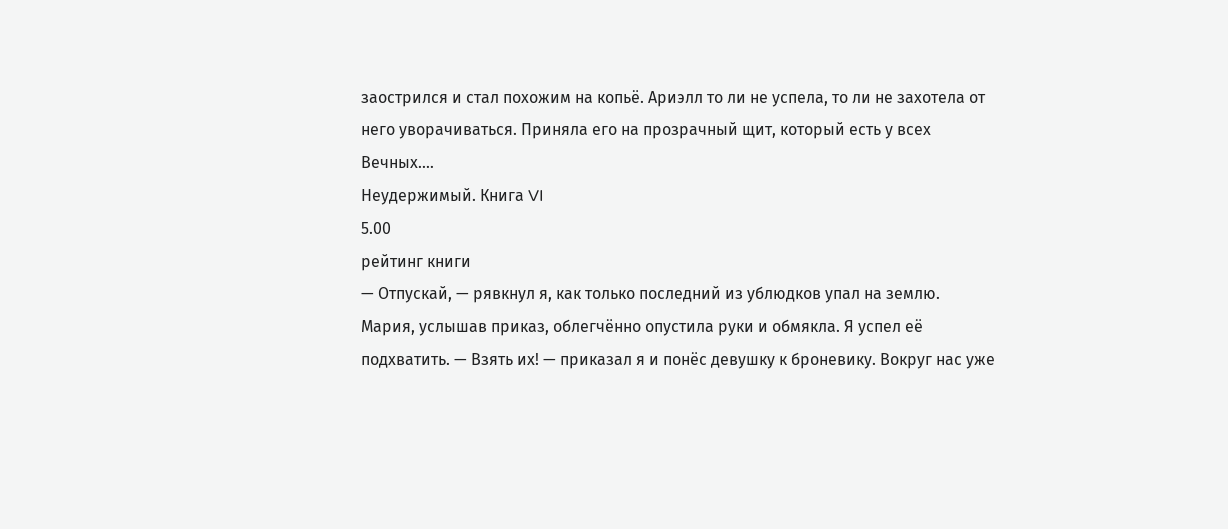заострился и стал похожим на копьё. Ариэлл то ли не успела, то ли не захотела от него уворачиваться. Приняла его на прозрачный щит, который есть у всех Вечных.…
Неудержимый. Книга VI
5.00
рейтинг книги
— Отпускай, — рявкнул я, как только последний из ублюдков упал на землю. Мария, услышав приказ, облегчённо опустила руки и обмякла. Я успел её подхватить. — Взять их! — приказал я и понёс девушку к броневику. Вокруг нас уже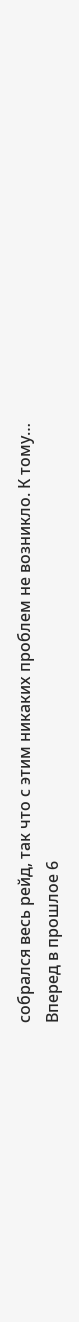собрался весь рейд, так что с этим никаких проблем не возникло. К тому…
Вперед в прошлое 6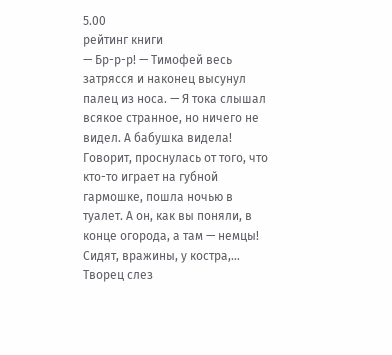5.00
рейтинг книги
— Бр-р-р! — Тимофей весь затрясся и наконец высунул палец из носа. — Я тока слышал всякое странное, но ничего не видел. А бабушка видела! Говорит, проснулась от того, что кто-то играет на губной гармошке, пошла ночью в туалет. А он, как вы поняли, в конце огорода, а там — немцы! Сидят, вражины, у костра,…
Творец слез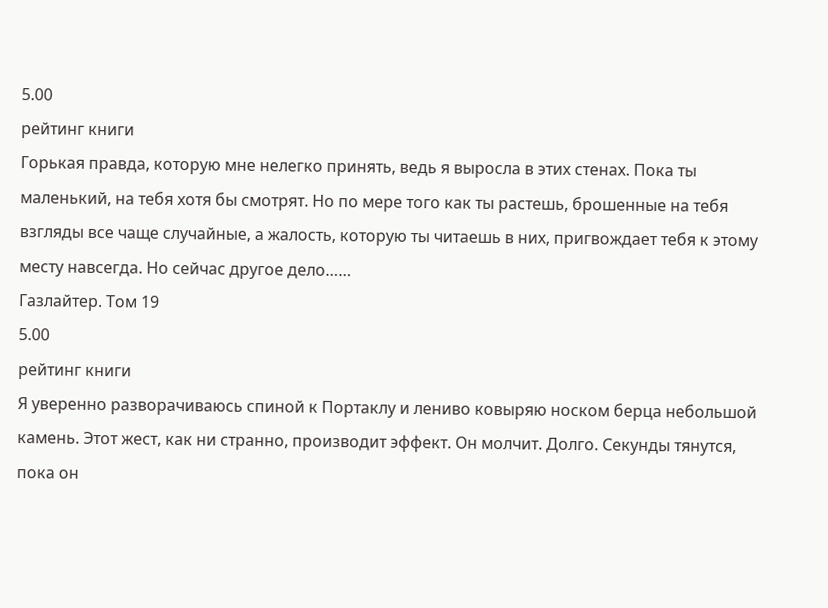5.00
рейтинг книги
Горькая правда, которую мне нелегко принять, ведь я выросла в этих стенах. Пока ты маленький, на тебя хотя бы смотрят. Но по мере того как ты растешь, брошенные на тебя взгляды все чаще случайные, а жалость, которую ты читаешь в них, пригвождает тебя к этому месту навсегда. Но сейчас другое дело……
Газлайтер. Том 19
5.00
рейтинг книги
Я уверенно разворачиваюсь спиной к Портаклу и лениво ковыряю носком берца небольшой камень. Этот жест, как ни странно, производит эффект. Он молчит. Долго. Секунды тянутся, пока он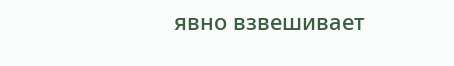явно взвешивает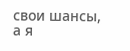свои шансы, а я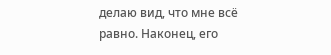делаю вид, что мне всё равно. Наконец, его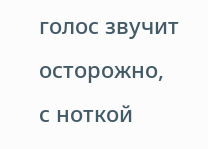голос звучит осторожно, с ноткой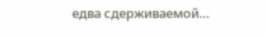едва сдерживаемой…